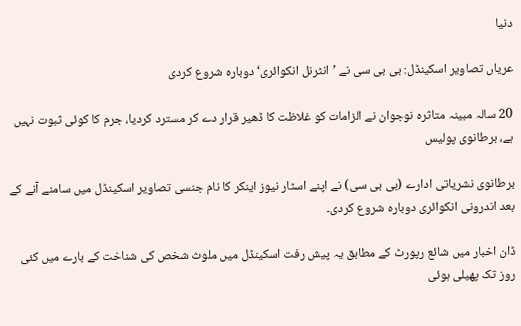دنیا

عریاں تصاویر اسکینڈل: بی بی سی نے ’انٹرنل انکوائری‘ دوبارہ شروع کردی

20 سالہ مبینہ متاثرہ نوجوان نے الزامات کو غلاظت کا ڈھیر قرار دے کر مسترد کردیا، جرم کا کوئی ثبوت نہیں ہے، برطانوی پولیس

برطانوی نشریاتی ادارے (بی بی سی) نے اپنے اسٹار نیوز اینکر کا نام جنسی تصاویر اسکینڈل میں سامنے آنے کے بعد اندرونی انکوائری دوبارہ شروع کردی۔

ڈان اخبار میں شائع رپورٹ کے مطابق یہ پیش رفت اسکینڈل میں ملوث شخص کی شناخت کے بارے میں کئی روز تک پھیلی ہوئی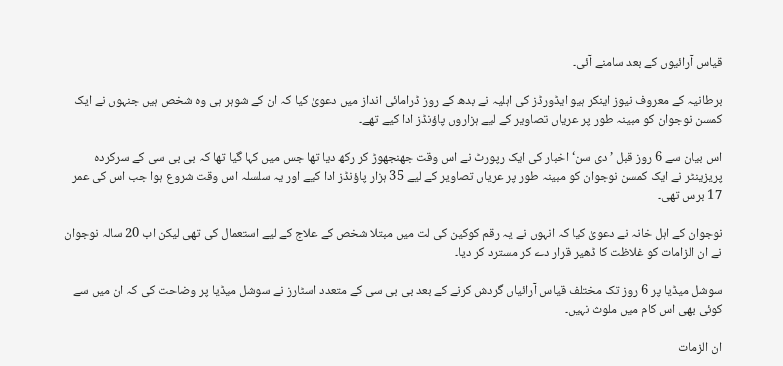قیاس آرائیوں کے بعد سامنے آئی۔

برطانیہ کے معروف نیوز اینکر ہیو ایڈورڈز کی اہلیہ نے بدھ کے روز ڈرامائی انداز میں دعویٰ کیا کہ ان کے شوہر ہی وہ شخص ہیں جنہوں نے ایک کمسن نوجوان کو مبینہ طور پر عریاں تصاویر کے لیے ہزاروں پاؤنڈز ادا کیے تھے۔

اس بیان سے 6 روز قبل ’دی سن‘ اخبار کی ایک رپورٹ نے اس وقت جھنجھوڑ کر رکھ دیا تھا جس میں کہا گیا تھا کہ بی بی سی کے سرکردہ پریزینٹر نے ایک کمسن نوجوان کو مبینہ طور پر عریاں تصاویر کے لیے 35 ہزار پاؤنڈز ادا کیے اور یہ سلسلہ اس وقت شروع ہوا جب اس کی عمر 17 برس تھی۔

نوجوان کے اہل خانہ نے دعویٰ کیا کہ انہوں نے یہ رقم کوکین کی لت میں مبتلا شخص کے علاج کے لیے استعمال کی تھی لیکن اب 20 سالہ نوجوان نے ان الزامات کو غلاظت کا ڈھیر قرار دے کر مسترد کر دیا۔

سوشل میڈیا پر 6 روز تک مختلف قیاس آرائیاں گردش کرنے کے بعد بی بی سی کے متعدد اسٹارز نے سوشل میڈیا پر وضاحت کی کہ ان میں سے کوئی بھی اس کام میں ملوث نہیں۔

ان الزمات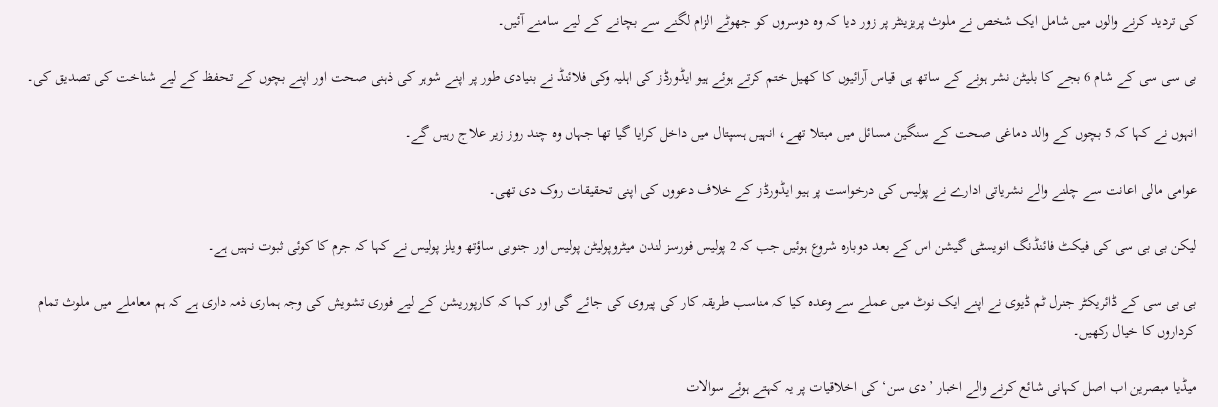کی تردید کرنے والوں میں شامل ایک شخص نے ملوث پریزینٹر پر زور دیا کہ وہ دوسروں کو جھوٹے الزام لگنے سے بچانے کے لیے سامنے آئیں۔

بی سی سی کے شام 6 بجے کا بلیٹن نشر ہونے کے ساتھ ہی قیاس آرائیوں کا کھیل ختم کرتے ہوئے ہیو ایڈورڈز کی اہلیہ وکی فلائنڈ نے بنیادی طور پر اپنے شوہر کی ذہنی صحت اور اپنے بچوں کے تحفظ کے لیے شناخت کی تصدیق کی۔

انہوں نے کہا کہ 5 بچوں کے والد دماغی صحت کے سنگین مسائل میں مبتلا تھے، انہیں ہسپتال میں داخل کرایا گیا تھا جہاں وہ چند روز زیر علاج رہیں گے۔

عوامی مالی اعانت سے چلنے والے نشریاتی ادارے نے پولیس کی درخواست پر ہیو ایڈورڈز کے خلاف دعووں کی اپنی تحقیقات روک دی تھی۔

لیکن بی بی سی کی فیکٹ فائنڈنگ انویسٹی گیشن اس کے بعد دوبارہ شروع ہوئیں جب کہ 2 پولیس فورسز لندن میٹروپولیٹن پولیس اور جنوبی ساؤتھ ویلز پولیس نے کہا کہ جرم کا کوئی ثبوت نہیں ہے۔

بی بی سی کے ڈائریکٹر جنرل ٹم ڈیوی نے اپنے ایک نوٹ میں عملے سے وعدہ کیا کہ مناسب طریقہ کار کی پیروی کی جائے گی اور کہا کہ کارپوریشن کے لیے فوری تشویش کی وجہ ہماری ذمہ داری ہے کہ ہم معاملے میں ملوث تمام کرداروں کا خیال رکھیں۔

میڈیا مبصرین اب اصل کہانی شائع کرنے والے اخبار ’دی سن‘ کی اخلاقیات پر یہ کہتے ہوئے سوالات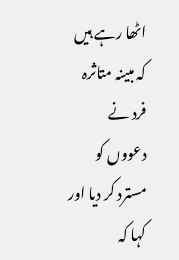اٹھا رہے ہیں کہ مبینہ متاثرہ فرد نے دعووں کو مسترد کر دیا اور کہا کہ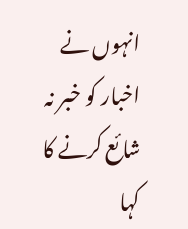انہوں نے اخبار کو خبر نہ شائع کرنے کا کہا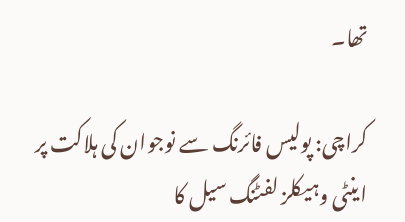تھا۔

کراچی: پولیس فائرنگ سے نوجوان کی ہلاکت پر اینٹی وہیکلز لفٹنگ سیل کا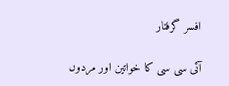افسر گرفتار

آئی سی سی کا خواتین اور مردوں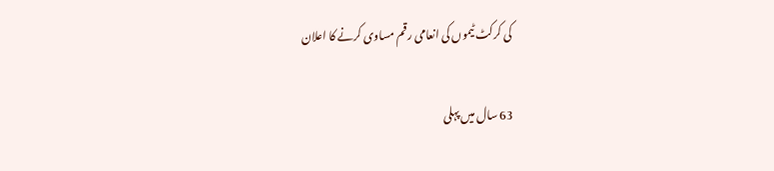کی کرکٹ ٹیموں کی انعامی رقم مساوی کرنے کا اعلان

63 سال میں پہلی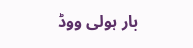بار ہولی ووڈ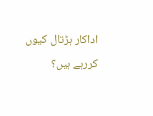اداکار ہڑتال کیوں کررہے ہیں؟